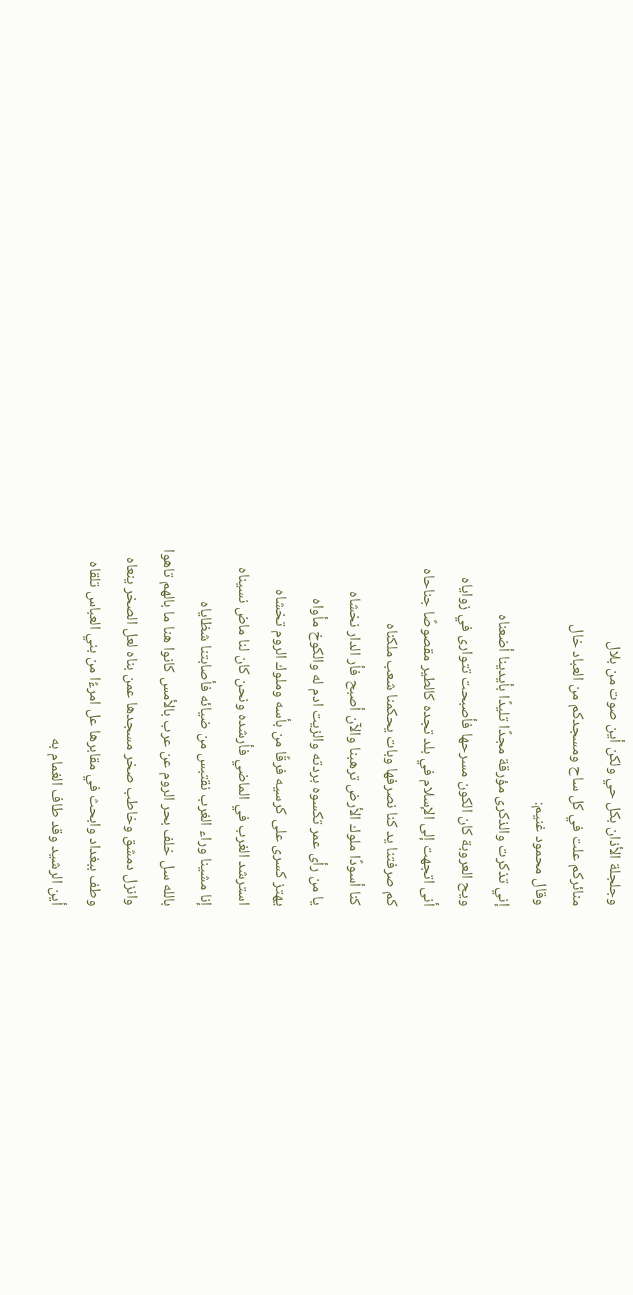وجلجلة الأذان بكل حي ولكن أين صوت من بلال
منائركم علت في كل ساح ومسجدكم من العباد خال
وقال محمود غنيم:
إني تذكرت والذكرى مؤرقة مجدًا تليدًا بأيدينا أضعناه
ويح العروبة كان الكون مسرحها فأصبحت تتوارى في زواياه
أنى اتجهت إلى الإسلام في بلد تجده كالطير مقصوصًا جناحاه
كم صرفتنا يد كنا نصرفها وبات يحكمنا شعب ملكناه
كنا أسودًا ملوك الأرض ترهبنا والآن أصبح فأر الدار نخشاه
يا من رأى عمر تكسوه بردته والزيت ادم له والكوخ مأواه
يهتز كسرى على كرسيه فرقًا من بأسه وملوك الروم تخشاه
استرشد الغرب في الماضي فأرشده ونحن كان لنا ماض نسيناه
إنا مشينا وراء الغرب نقتبس من ضيائه فأصابتنا شظاياه
بالله سل خلف بحر الروم عن عرب بالأمس كانوا هنا ما بالهم تاهوا
وانزل دمشق وخاطب صخر مسجدها عمن بناه لعل الصخر ينعاه
وطف ببغداد وابحث في مقابرها عل امرءًا من بني العباس تلقاه
أين الرشيد وقد طاف الغمام به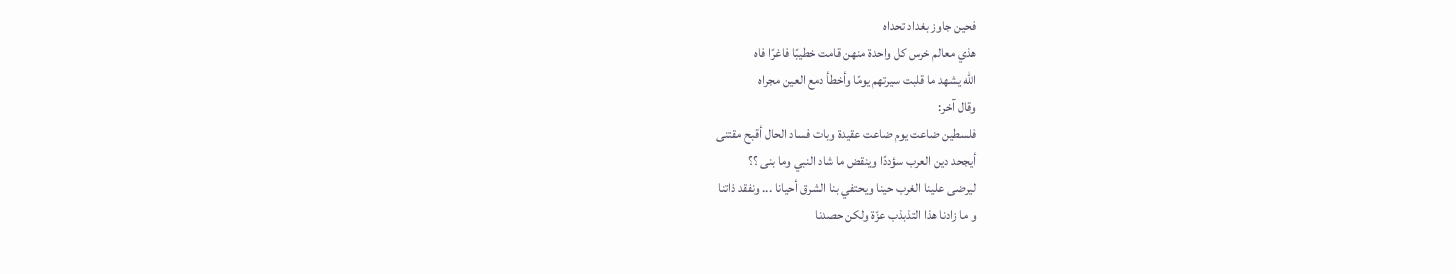فحين جاوز بغداد تحداه
هذي معالم خرس كل واحدة منهن قامت خطيبًا فاغرًا فاه
الله يشهد ما قلبت سيرتهم يومًا وأخطأ دمع العين مجراه
وقال آخر:
فلسطين ضاعت يوم ضاعت عقيدة وبات فساد الحال أقبح مقتنى
أيجحد دين العرب سؤددًا وينقض ما شاد النبي وما بنى ؟؟
ليرضى علينا الغرب حينا ويحتفي بنا الشرق أحيانا ... ونفقد ذاتنا
و ما زادنا هذا التذبذب عزّة ولكن حصدنا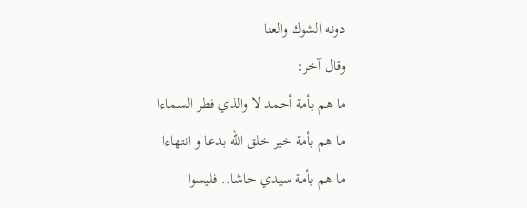دونه الشوك والعنا
وقال آخر:
ما هم بأمة أحمد لا والذي فطر السماءا
ما هم بأمة خير خلق الله بدعا و انتهاءا
ما هم بأمة سيدي حاشا.. فليسوا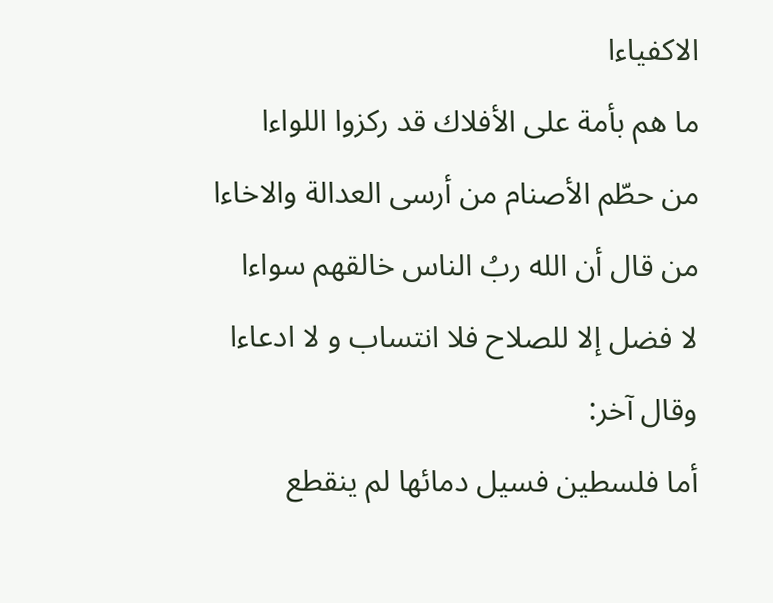الاكفياءا
ما هم بأمة على الأفلاك قد ركزوا اللواءا
من حطّم الأصنام من أرسى العدالة والاخاءا
من قال أن الله ربُ الناس خالقهم سواءا
لا فضل إلا للصلاح فلا انتساب و لا ادعاءا
وقال آخر:
أما فلسطين فسيل دمائها لم ينقطع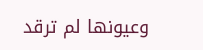وعيونها لم ترقد